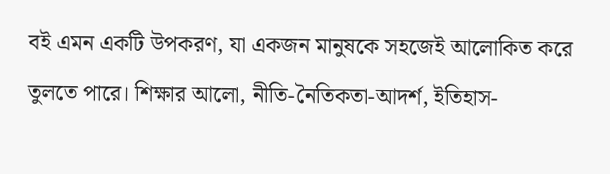বই এমন একটি উপকরণ, যা একজন মানুষকে সহজেই আলোকিত করে তুলতে পারে। শিক্ষার আলো, নীতি-নৈতিকতা-আদর্শ, ইতিহাস-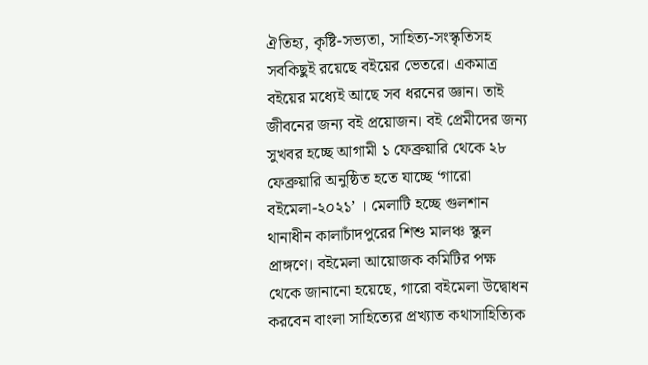ঐতিহ্য, কৃষ্টি-সভ্যতা, সাহিত্য-সংস্কৃতিসহ সবকিছুই রয়েছে বইয়ের ভেতরে। একমাত্র বইয়ের মধ্যেই আছে সব ধরনের জ্ঞান। তাই জীবনের জন্য বই প্রয়োজন। বই প্রেমীদের জন্য সুখবর হচ্ছে আগামী ১ ফেব্রুয়ারি থেকে ২৮ ফেব্রুয়ারি অনুষ্ঠিত হতে যাচ্ছে ‘গারো বইমেলা-২০২১’ । মেলাটি হচ্ছে গুলশান থানাধীন কালাচাঁদপুরের শিশু মালঞ্চ স্কুল প্রাঙ্গণে। বইমেলা আয়োজক কমিটির পক্ষ থেকে জানানো হয়েছে, গারো বইমেলা উদ্বোধন করবেন বাংলা সাহিত্যের প্রখ্যাত কথাসাহিত্যিক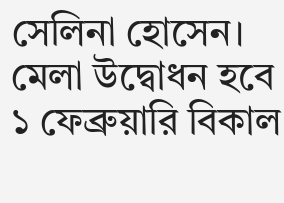সেলিনা হোসেন। মেলা উদ্বোধন হবে ১ ফেব্রুয়ারি বিকাল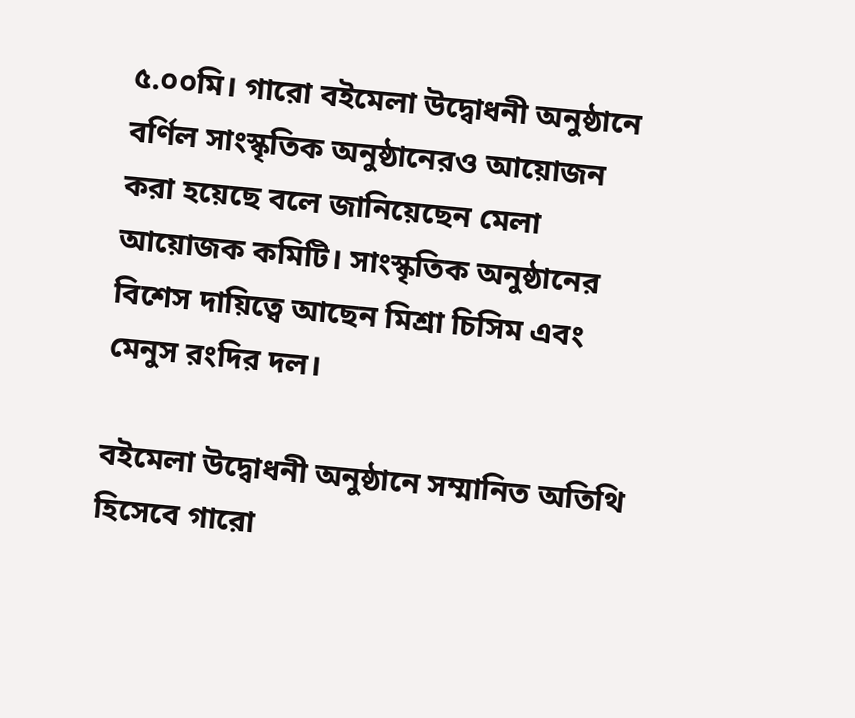৫.০০মি। গারো বইমেলা উদ্বোধনী অনুষ্ঠানে বর্ণিল সাংস্কৃতিক অনুষ্ঠানেরও আয়োজন করা হয়েছে বলে জানিয়েছেন মেলা আয়োজক কমিটি। সাংস্কৃতিক অনুষ্ঠানের বিশেস দায়িত্বে আছেন মিশ্রা চিসিম এবং মেনুস রংদির দল।

বইমেলা উদ্বোধনী অনুষ্ঠানে সম্মানিত অতিথি হিসেবে গারো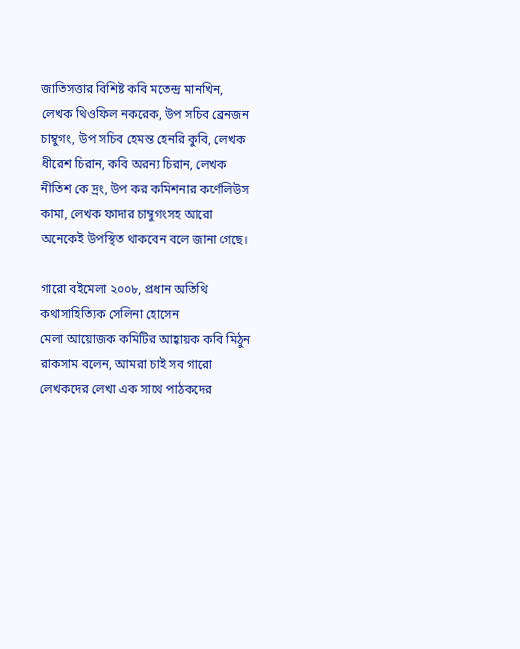জাতিসত্তার বিশিষ্ট কবি মতেন্দ্র মানখিন, লেখক থিওফিল নকরেক, উপ সচিব ব্রেনজন চাম্বুগং, উপ সচিব হেমন্ত হেনরি কুবি, লেখক ধীরেশ চিরান, কবি অরন্য চিরান, লেখক নীতিশ কে দ্রং, উপ কর কমিশনার কর্ণেলিউস কামা, লেখক ফাদার চাম্বুগংসহ আরো অনেকেই উপস্থিত থাকবেন বলে জানা গেছে।

গারো বইমেলা ২০০৮, প্রধান অতিথি কথাসাহিত্যিক সেলিনা হোসেন
মেলা আয়োজক কমিটির আহ্বায়ক কবি মিঠুন রাকসাম বলেন, আমরা চাই সব গারো লেখকদের লেখা এক সাথে পাঠকদের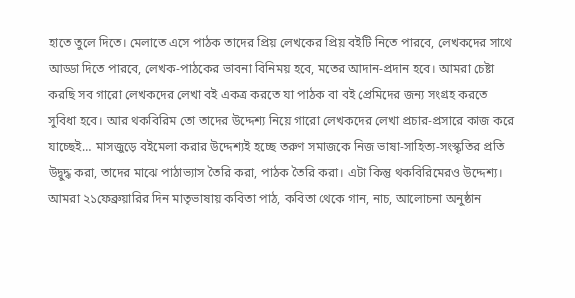হাতে তুলে দিতে। মেলাতে এসে পাঠক তাদের প্রিয় লেখকের প্রিয় বইটি নিতে পারবে, লেখকদের সাথে আড্ডা দিতে পারবে, লেখক-পাঠকের ভাবনা বিনিময় হবে, মতের আদান-প্রদান হবে। আমরা চেষ্টা করছি সব গারো লেখকদের লেখা বই একত্র করতে যা পাঠক বা বই প্রেমিদের জন্য সংগ্রহ করতে সুবিধা হবে। আর থকবিরিম তো তাদের উদ্দেশ্য নিয়ে গারো লেখকদের লেখা প্রচার-প্রসারে কাজ করে যাচ্ছেই… মাসজুড়ে বইমেলা করার উদ্দেশ্যই হচ্ছে তরুণ সমাজকে নিজ ভাষা-সাহিত্য-সংস্কৃতির প্রতি উদ্বুদ্ধ করা, তাদের মাঝে পাঠাভ্যাস তৈরি করা, পাঠক তৈরি করা। এটা কিন্তু থকবিরিমেরও উদ্দেশ্য। আমরা ২১ফেব্রুয়ারির দিন মাতৃভাষায় কবিতা পাঠ, কবিতা থেকে গান, নাচ, আলোচনা অনুষ্ঠান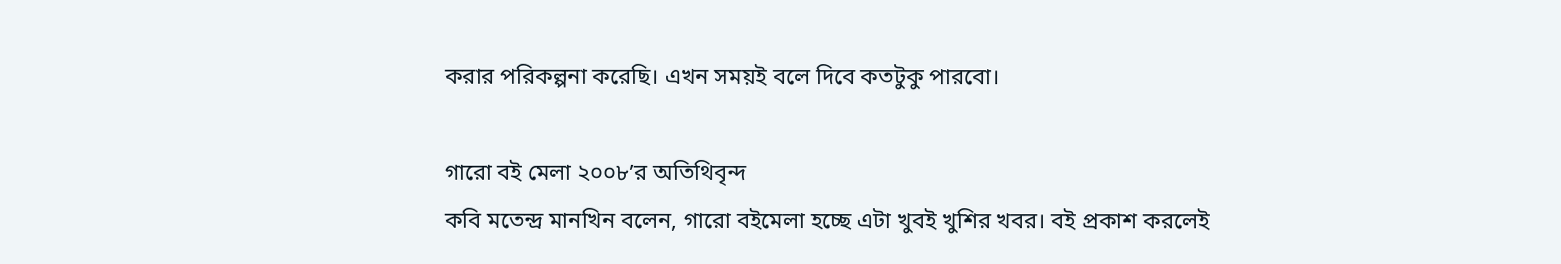করার পরিকল্পনা করেছি। এখন সময়ই বলে দিবে কতটুকু পারবো।

গারো বই মেলা ২০০৮’র অতিথিবৃন্দ
কবি মতেন্দ্র মানখিন বলেন, গারো বইমেলা হচ্ছে এটা খুবই খুশির খবর। বই প্রকাশ করলেই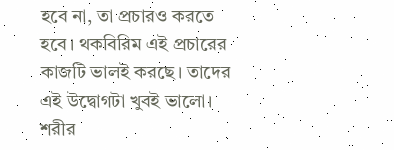হবে না, তা প্রচারও করতে হবে। থকবিরিম এই প্রচারের কাজটি ভালই করছে। তাদের এই উদ্বোগটা খুবই ভালো। শরীর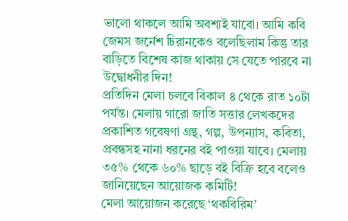ভালো থাকলে আমি অবশ্যই যাবো। আমি কবি জেমস জর্নেশ চিরানকেও বলেছিলাম কিন্তু তার বাড়িতে বিশেষ কাজ থাকায় সে যেতে পারবে না উদ্বোধনীর দিন!
প্রতিদিন মেলা চলবে বিকাল ৪ থেকে রাত ১০টা পর্যন্ত। মেলায় গারো জাতি সত্তার লেখকদের প্রকাশিত গবেষণা গ্রন্থ, গল্প, উপন্যাস, কবিতা, প্রবন্ধসহ নানা ধরনের বই পাওয়া যাবে। মেলায় ৩৫% থেকে ৬০% ছাড়ে বই বিক্রি হবে বলেও জানিয়েছেন আয়োজক কমিটি!
মেলা আয়োজন করেছে ‘থকবিরিম’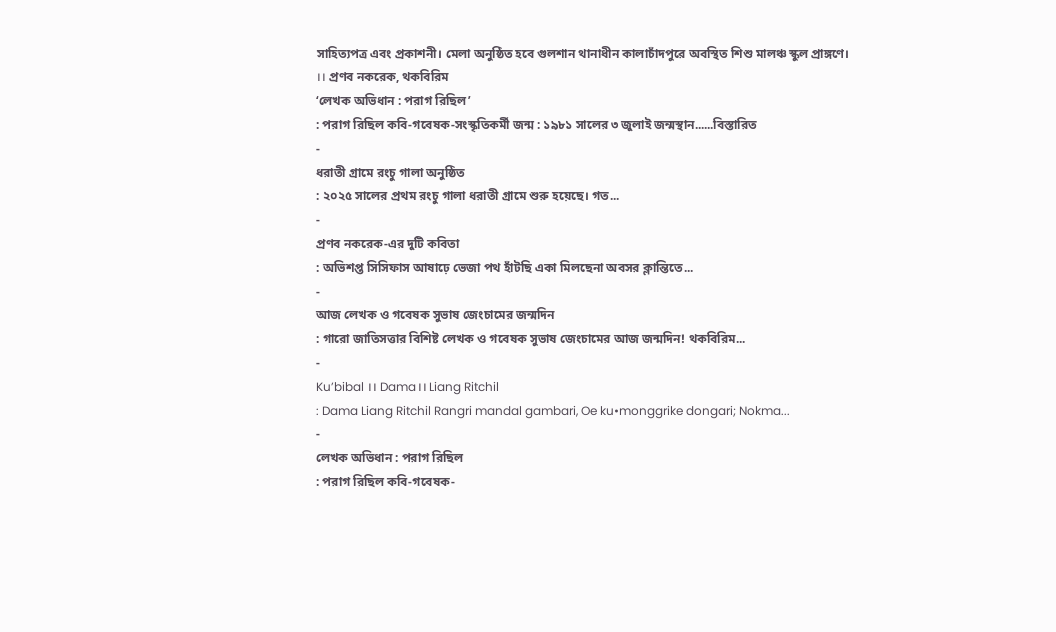সাহিত্যপত্র এবং প্রকাশনী। মেলা অনুষ্ঠিত হবে গুলশান থানাধীন কালাচাঁদপুরে অবস্থিত শিশু মালঞ্চ স্কুল প্রাঙ্গণে।
।। প্রণব নকরেক, থকবিরিম
‘লেখক অভিধান : পরাগ রিছিল’
: পরাগ রিছিল কবি-গবেষক-সংস্কৃতিকর্মী জন্ম : ১৯৮১ সালের ৩ জুলাই জন্মস্থান......বিস্তারিত
-
ধরাতী গ্রামে রংচু গালা অনুষ্ঠিত
: ২০২৫ সালের প্রথম রংচু গালা ধরাতী গ্রামে শুরু হয়েছে। গত...
-
প্রণব নকরেক-এর দুটি কবিতা
: অভিশপ্ত সিসিফাস আষাঢ়ে ভেজা পথ হাঁটছি একা মিলছেনা অবসর ক্লান্তিতে...
-
আজ লেখক ও গবেষক সুভাষ জেংচামের জন্মদিন
: গারো জাতিসত্তার বিশিষ্ট লেখক ও গবেষক সুভাষ জেংচামের আজ জন্মদিন! থকবিরিম...
-
Ku’bibal ।। Dama।। Liang Ritchil
: Dama Liang Ritchil Rangri mandal gambari, Oe ku•monggrike dongari; Nokma...
-
লেখক অভিধান : পরাগ রিছিল
: পরাগ রিছিল কবি-গবেষক-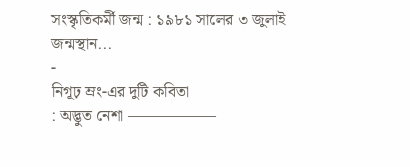সংস্কৃতিকর্মী জন্ম : ১৯৮১ সালের ৩ জুলাই জন্মস্থান...
-
নিগূঢ় ম্রং-এর দুটি কবিতা
: অদ্ভুত নেশা —————–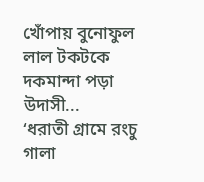খোঁপায় বুনোফুল লাল টকটকে দকমান্দা পড়া উদাসী...
‘ধরাতী গ্রামে রংচু গালা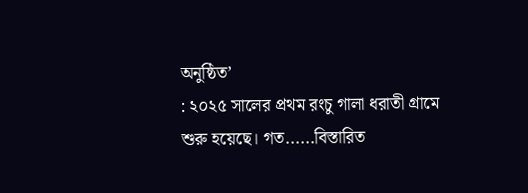অনুষ্ঠিত’
: ২০২৫ সালের প্রথম রংচু গালা ধরাতী গ্রামে শুরু হয়েছে। গত......বিস্তারিত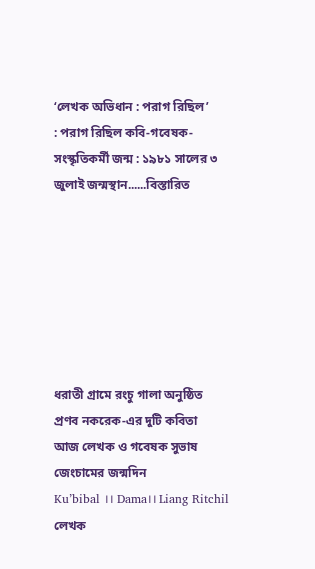‘লেখক অভিধান : পরাগ রিছিল’
: পরাগ রিছিল কবি-গবেষক-সংস্কৃতিকর্মী জন্ম : ১৯৮১ সালের ৩ জুলাই জন্মস্থান......বিস্তারিত







ধরাতী গ্রামে রংচু গালা অনুষ্ঠিত
প্রণব নকরেক-এর দুটি কবিতা
আজ লেখক ও গবেষক সুভাষ জেংচামের জন্মদিন
Ku’bibal ।। Dama।। Liang Ritchil
লেখক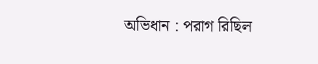অভিধান : পরাগ রিছিল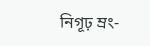নিগূঢ় ম্রং-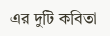এর দুটি কবিতা